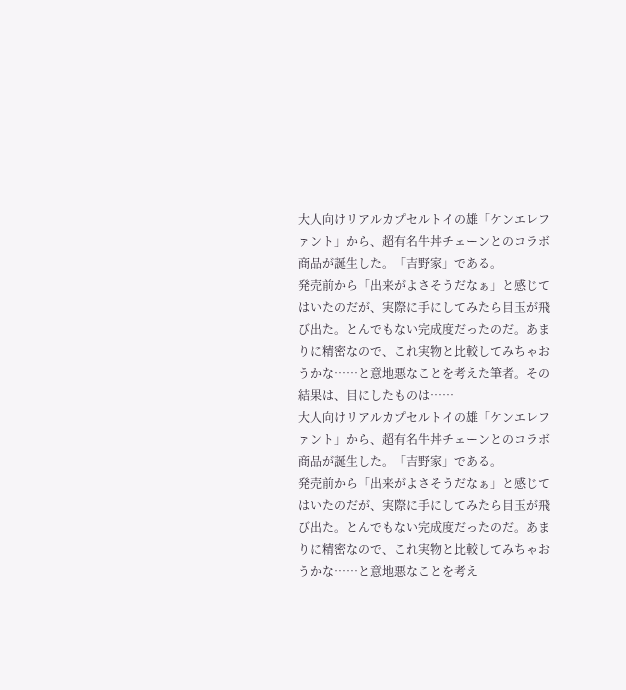大人向けリアルカプセルトイの雄「ケンエレファント」から、超有名牛丼チェーンとのコラボ商品が誕生した。「吉野家」である。
発売前から「出来がよさそうだなぁ」と感じてはいたのだが、実際に手にしてみたら目玉が飛び出た。とんでもない完成度だったのだ。あまりに精密なので、これ実物と比較してみちゃおうかな……と意地悪なことを考えた筆者。その結果は、目にしたものは……
大人向けリアルカプセルトイの雄「ケンエレファント」から、超有名牛丼チェーンとのコラボ商品が誕生した。「吉野家」である。
発売前から「出来がよさそうだなぁ」と感じてはいたのだが、実際に手にしてみたら目玉が飛び出た。とんでもない完成度だったのだ。あまりに精密なので、これ実物と比較してみちゃおうかな……と意地悪なことを考え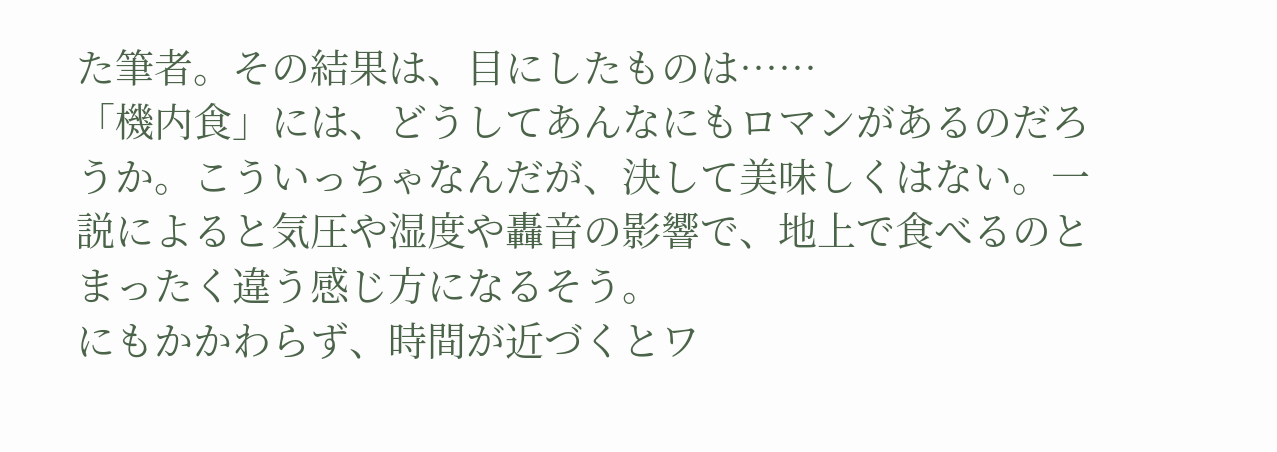た筆者。その結果は、目にしたものは……
「機内食」には、どうしてあんなにもロマンがあるのだろうか。こういっちゃなんだが、決して美味しくはない。一説によると気圧や湿度や轟音の影響で、地上で食べるのとまったく違う感じ方になるそう。
にもかかわらず、時間が近づくとワ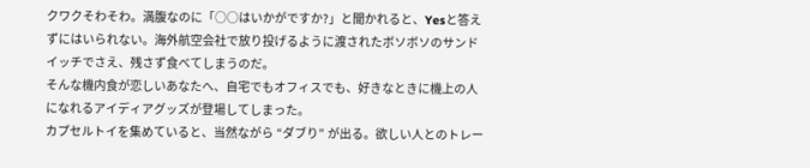クワクそわそわ。満腹なのに「○○はいかがですか?」と聞かれると、Yesと答えずにはいられない。海外航空会社で放り投げるように渡されたボソボソのサンドイッチでさえ、残さず食べてしまうのだ。
そんな機内食が恋しいあなたへ、自宅でもオフィスでも、好きなときに機上の人になれるアイディアグッズが登場してしまった。
カプセルトイを集めていると、当然ながら “ダブり” が出る。欲しい人とのトレー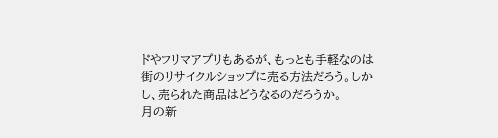ドやフリマアプリもあるが、もっとも手軽なのは街のリサイクルショップに売る方法だろう。しかし、売られた商品はどうなるのだろうか。
月の新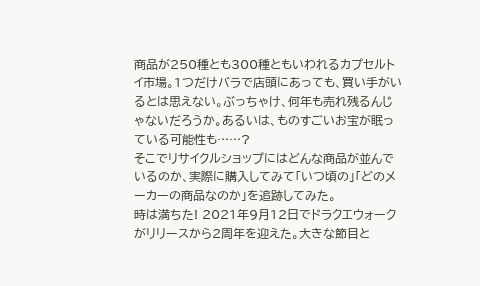商品が250種とも300種ともいわれるカプセルトイ市場。1つだけバラで店頭にあっても、買い手がいるとは思えない。ぶっちゃけ、何年も売れ残るんじゃないだろうか。あるいは、ものすごいお宝が眠っている可能性も……?
そこでリサイクルショップにはどんな商品が並んでいるのか、実際に購入してみて「いつ頃の」「どのメーカーの商品なのか」を追跡してみた。
時は満ちた! 2021年9月12日でドラクエウォークがリリースから2周年を迎えた。大きな節目と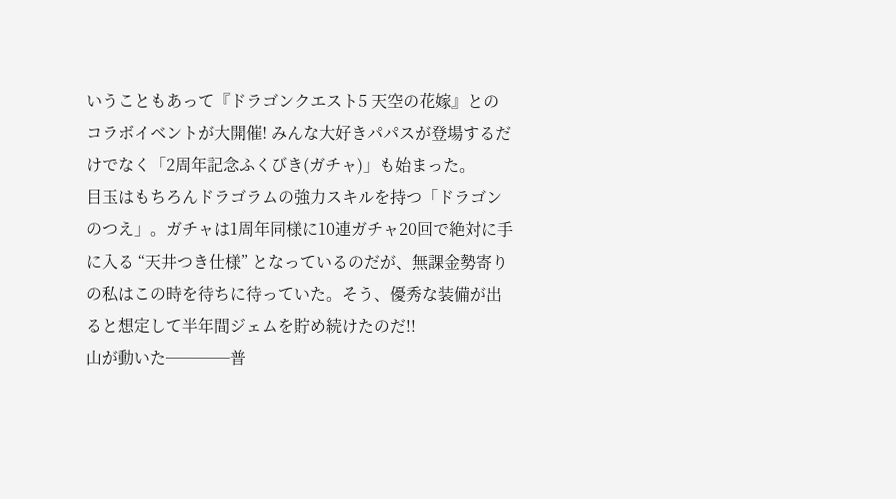いうこともあって『ドラゴンクエスト5 天空の花嫁』とのコラボイベントが大開催! みんな大好きパパスが登場するだけでなく「2周年記念ふくびき(ガチャ)」も始まった。
目玉はもちろんドラゴラムの強力スキルを持つ「ドラゴンのつえ」。ガチャは1周年同様に10連ガチャ20回で絶対に手に入る “天井つき仕様” となっているのだが、無課金勢寄りの私はこの時を待ちに待っていた。そう、優秀な装備が出ると想定して半年間ジェムを貯め続けたのだ!!
山が動いた────普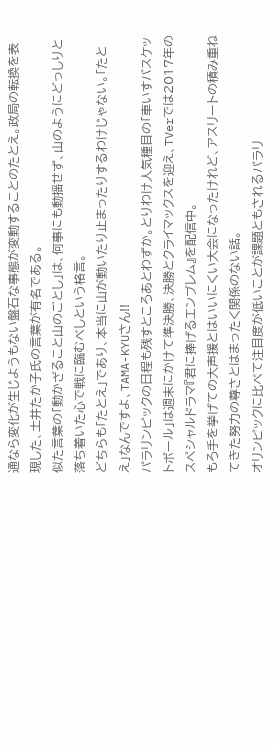通なら変化が生じようもない盤石な事態が変動することのたとえ。政局の転換を表現した、土井たか子氏の言葉が有名である。
似た言葉の「動かざること山のごとし」は、何事にも動揺せず、山のようにどっしりと落ち着いた心で戦に臨むべしという格言。
どちらも「たとえ」であり、本当に山が動いたり止まったりするわけじゃない。「たとえ」なんですよ、TAMA-KYUさん!!
パラリンピックの日程も残すところあとわずか。とりわけ人気種目の「車いすバスケットボール」は週末にかけて準決勝、決勝とクライマックスを迎え、TVerでは2017年のスペシャルドラマ『君に捧げるエンブレム』を配信中。
もろ手を挙げての大声援とはいいにくい大会になったけれど、アスリートの積み重ねてきた努力の尊さとはまったく関係のない話。
オリンピックに比べて注目度が低いことが課題ともされるパラリ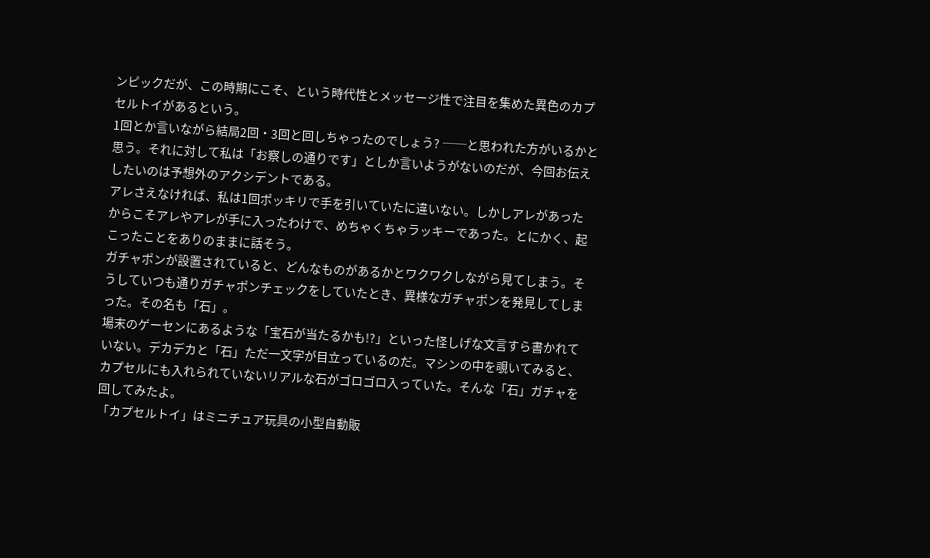ンピックだが、この時期にこそ、という時代性とメッセージ性で注目を集めた異色のカプセルトイがあるという。
1回とか言いながら結局2回・3回と回しちゃったのでしょう? ──と思われた方がいるかと思う。それに対して私は「お察しの通りです」としか言いようがないのだが、今回お伝えしたいのは予想外のアクシデントである。
アレさえなければ、私は1回ポッキリで手を引いていたに違いない。しかしアレがあったからこそアレやアレが手に入ったわけで、めちゃくちゃラッキーであった。とにかく、起こったことをありのままに話そう。
ガチャポンが設置されていると、どんなものがあるかとワクワクしながら見てしまう。そうしていつも通りガチャポンチェックをしていたとき、異様なガチャポンを発見してしまった。その名も「石」。
場末のゲーセンにあるような「宝石が当たるかも!?」といった怪しげな文言すら書かれていない。デカデカと「石」ただ一文字が目立っているのだ。マシンの中を覗いてみると、カプセルにも入れられていないリアルな石がゴロゴロ入っていた。そんな「石」ガチャを回してみたよ。
「カプセルトイ」はミニチュア玩具の小型自動販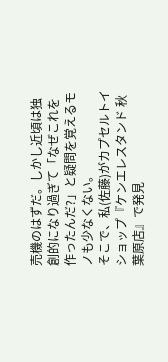売機のはずだ。しかし近頃は独創的になり過ぎて「なぜこれを作ったんだ?」と疑問を覚えるモノも少なくない。
そこで、私(佐藤)がカプセルトイショップ『ケンエレスタンド 秋葉原店』で発見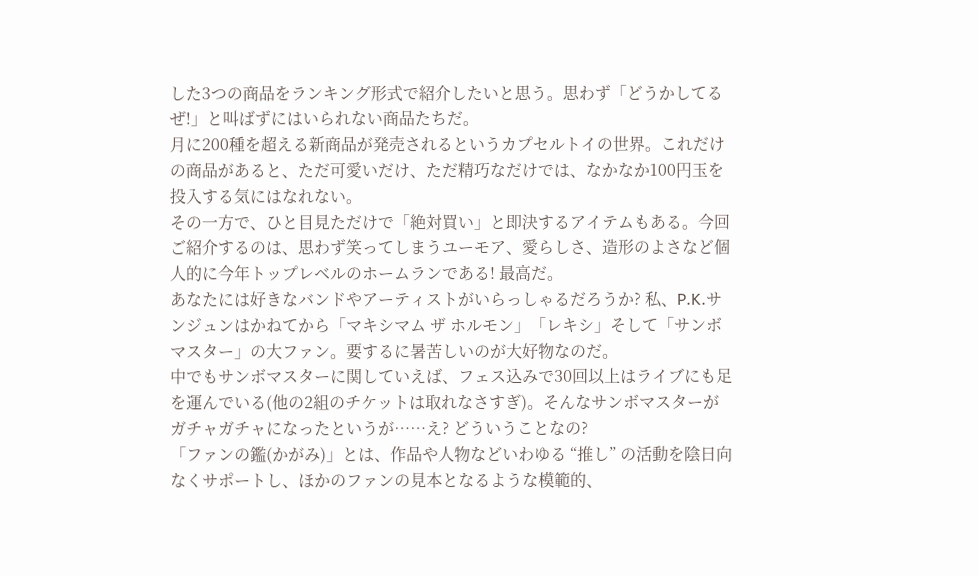した3つの商品をランキング形式で紹介したいと思う。思わず「どうかしてるぜ!」と叫ばずにはいられない商品たちだ。
月に200種を超える新商品が発売されるというカプセルトイの世界。これだけの商品があると、ただ可愛いだけ、ただ精巧なだけでは、なかなか100円玉を投入する気にはなれない。
その一方で、ひと目見ただけで「絶対買い」と即決するアイテムもある。今回ご紹介するのは、思わず笑ってしまうユーモア、愛らしさ、造形のよさなど個人的に今年トップレベルのホームランである! 最高だ。
あなたには好きなバンドやアーティストがいらっしゃるだろうか? 私、P.K.サンジュンはかねてから「マキシマム ザ ホルモン」「レキシ」そして「サンボマスター」の大ファン。要するに暑苦しいのが大好物なのだ。
中でもサンボマスターに関していえば、フェス込みで30回以上はライブにも足を運んでいる(他の2組のチケットは取れなさすぎ)。そんなサンボマスターがガチャガチャになったというが……え? どういうことなの?
「ファンの鑑(かがみ)」とは、作品や人物などいわゆる “推し” の活動を陰日向なくサポートし、ほかのファンの見本となるような模範的、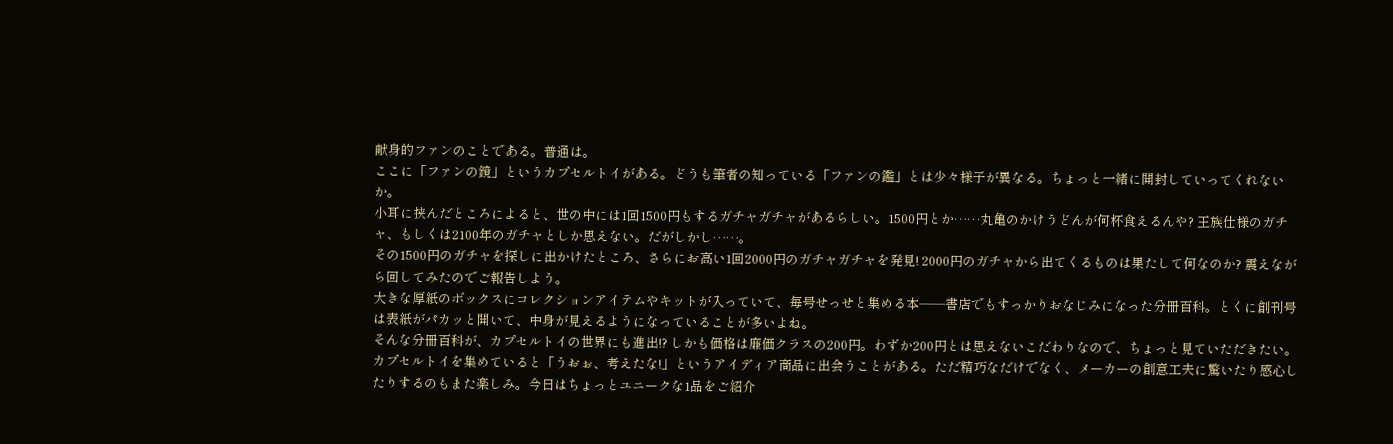献身的ファンのことである。普通は。
ここに「ファンの鏡」というカプセルトイがある。どうも筆者の知っている「ファンの鑑」とは少々様子が異なる。ちょっと一緒に開封していってくれないか。
小耳に挟んだところによると、世の中には1回1500円もするガチャガチャがあるらしい。1500円とか……丸亀のかけうどんが何杯食えるんや? 王族仕様のガチャ、もしくは2100年のガチャとしか思えない。だがしかし……。
その1500円のガチャを探しに出かけたところ、さらにお高い1回2000円のガチャガチャを発見! 2000円のガチャから出てくるものは果たして何なのか? 震えながら回してみたのでご報告しよう。
大きな厚紙のボックスにコレクションアイテムやキットが入っていて、毎号せっせと集める本──書店でもすっかりおなじみになった分冊百科。とくに創刊号は表紙がパカッと開いて、中身が見えるようになっていることが多いよね。
そんな分冊百科が、カプセルトイの世界にも進出!? しかも価格は廉価クラスの200円。わずか200円とは思えないこだわりなので、ちょっと見ていただきたい。
カプセルトイを集めていると「うおぉ、考えたな!」というアイディア商品に出会うことがある。ただ精巧なだけでなく、メーカーの創意工夫に驚いたり感心したりするのもまた楽しみ。今日はちょっとユニークな1品をご紹介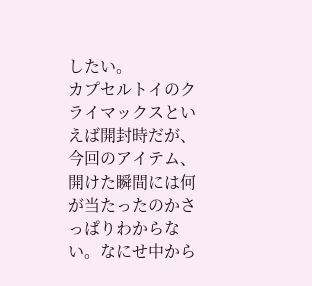したい。
カプセルトイのクライマックスといえば開封時だが、今回のアイテム、開けた瞬間には何が当たったのかさっぱりわからない。なにせ中から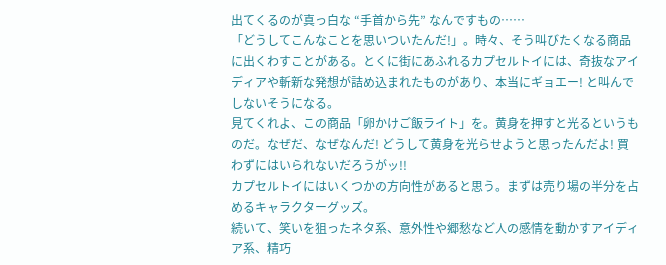出てくるのが真っ白な “手首から先” なんですもの……
「どうしてこんなことを思いついたんだ!」。時々、そう叫びたくなる商品に出くわすことがある。とくに街にあふれるカプセルトイには、奇抜なアイディアや斬新な発想が詰め込まれたものがあり、本当にギョエー! と叫んでしないそうになる。
見てくれよ、この商品「卵かけご飯ライト」を。黄身を押すと光るというものだ。なぜだ、なぜなんだ! どうして黄身を光らせようと思ったんだよ! 買わずにはいられないだろうがッ!!
カプセルトイにはいくつかの方向性があると思う。まずは売り場の半分を占めるキャラクターグッズ。
続いて、笑いを狙ったネタ系、意外性や郷愁など人の感情を動かすアイディア系、精巧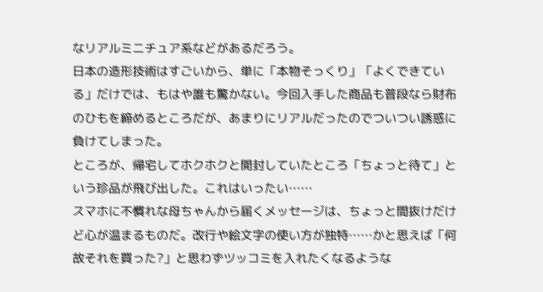なリアルミニチュア系などがあるだろう。
日本の造形技術はすごいから、単に「本物そっくり」「よくできている」だけでは、もはや誰も驚かない。今回入手した商品も普段なら財布のひもを締めるところだが、あまりにリアルだったのでついつい誘惑に負けてしまった。
ところが、帰宅してホクホクと開封していたところ「ちょっと待て」という珍品が飛び出した。これはいったい……
スマホに不慣れな母ちゃんから届くメッセージは、ちょっと間抜けだけど心が温まるものだ。改行や絵文字の使い方が独特……かと思えば「何故それを買った?」と思わずツッコミを入れたくなるような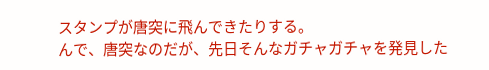スタンプが唐突に飛んできたりする。
んで、唐突なのだが、先日そんなガチャガチャを発見した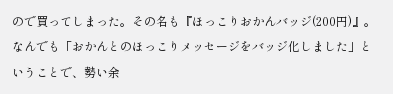ので買ってしまった。その名も『ほっこりおかんバッジ(200円)』。なんでも「おかんとのほっこりメッセージをバッジ化しました」ということで、勢い余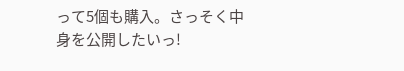って5個も購入。さっそく中身を公開したいっ!